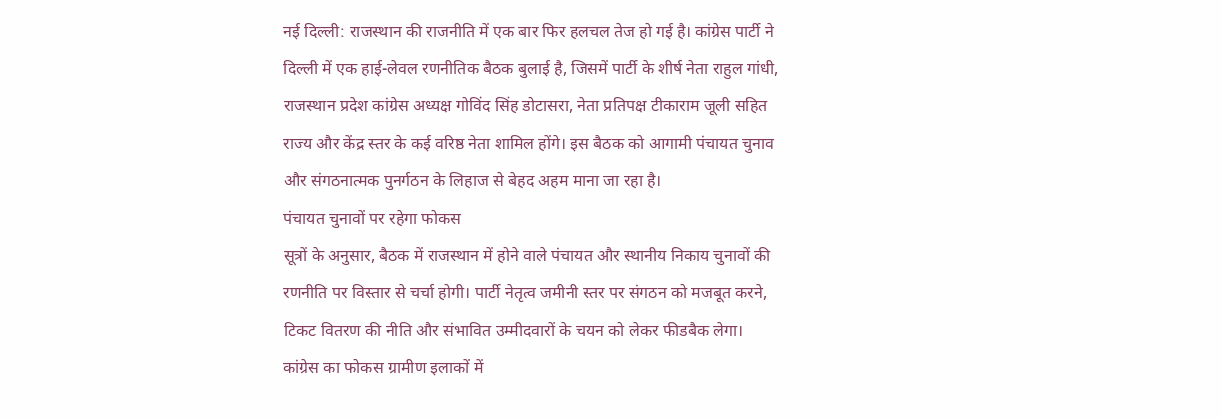नई दिल्ली: राजस्थान की राजनीति में एक बार फिर हलचल तेज हो गई है। कांग्रेस पार्टी ने दिल्ली में एक हाई-लेवल रणनीतिक बैठक बुलाई है, जिसमें पार्टी के शीर्ष नेता राहुल गांधी, राजस्थान प्रदेश कांग्रेस अध्यक्ष गोविंद सिंह डोटासरा, नेता प्रतिपक्ष टीकाराम जूली सहित राज्य और केंद्र स्तर के कई वरिष्ठ नेता शामिल होंगे। इस बैठक को आगामी पंचायत चुनाव और संगठनात्मक पुनर्गठन के लिहाज से बेहद अहम माना जा रहा है।
पंचायत चुनावों पर रहेगा फोकस
सूत्रों के अनुसार, बैठक में राजस्थान में होने वाले पंचायत और स्थानीय निकाय चुनावों की रणनीति पर विस्तार से चर्चा होगी। पार्टी नेतृत्व जमीनी स्तर पर संगठन को मजबूत करने, टिकट वितरण की नीति और संभावित उम्मीदवारों के चयन को लेकर फीडबैक लेगा। कांग्रेस का फोकस ग्रामीण इलाकों में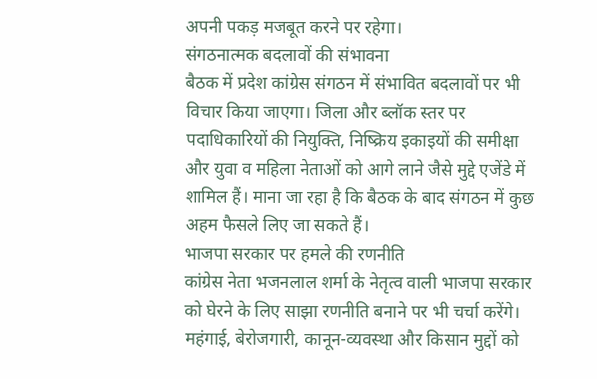अपनी पकड़ मजबूत करने पर रहेगा।
संगठनात्मक बदलावों की संभावना
बैठक में प्रदेश कांग्रेस संगठन में संभावित बदलावों पर भी विचार किया जाएगा। जिला और ब्लॉक स्तर पर पदाधिकारियों की नियुक्ति, निष्क्रिय इकाइयों की समीक्षा और युवा व महिला नेताओं को आगे लाने जैसे मुद्दे एजेंडे में शामिल हैं। माना जा रहा है कि बैठक के बाद संगठन में कुछ अहम फैसले लिए जा सकते हैं।
भाजपा सरकार पर हमले की रणनीति
कांग्रेस नेता भजनलाल शर्मा के नेतृत्व वाली भाजपा सरकार को घेरने के लिए साझा रणनीति बनाने पर भी चर्चा करेंगे। महंगाई, बेरोजगारी, कानून-व्यवस्था और किसान मुद्दों को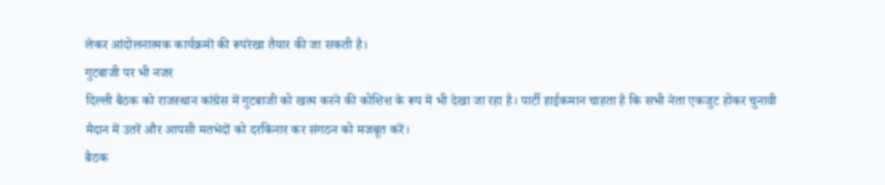लेकर आंदोलनात्मक कार्यक्रमों की रूपरेखा तैयार की जा सकती है।
गुटबाजी पर भी नजर
दिल्ली बैठक को राजस्थान कांग्रेस में गुटबाजी को खत्म करने की कोशिश के रूप में भी देखा जा रहा है। पार्टी हाईकमान चाहता है कि सभी नेता एकजुट होकर चुनावी मैदान में उतरें और आपसी मतभेदों को दरकिनार कर संगठन को मजबूत करें।
बैठक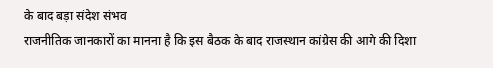के बाद बड़ा संदेश संभव
राजनीतिक जानकारों का मानना है कि इस बैठक के बाद राजस्थान कांग्रेस की आगे की दिशा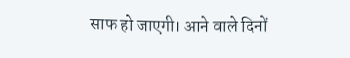साफ हो जाएगी। आने वाले दिनों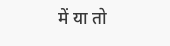में या तो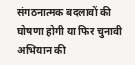संगठनात्मक बदलावों की घोषणा होगी या फिर चुनावी अभियान की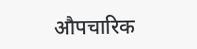औपचारिक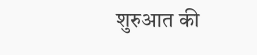शुरुआत की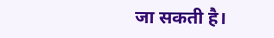जा सकती है।